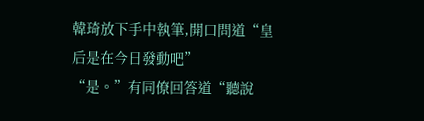韓琦放下手中執筆,開口問道“皇后是在今日發動吧”
“是。”有同僚回答道“聽說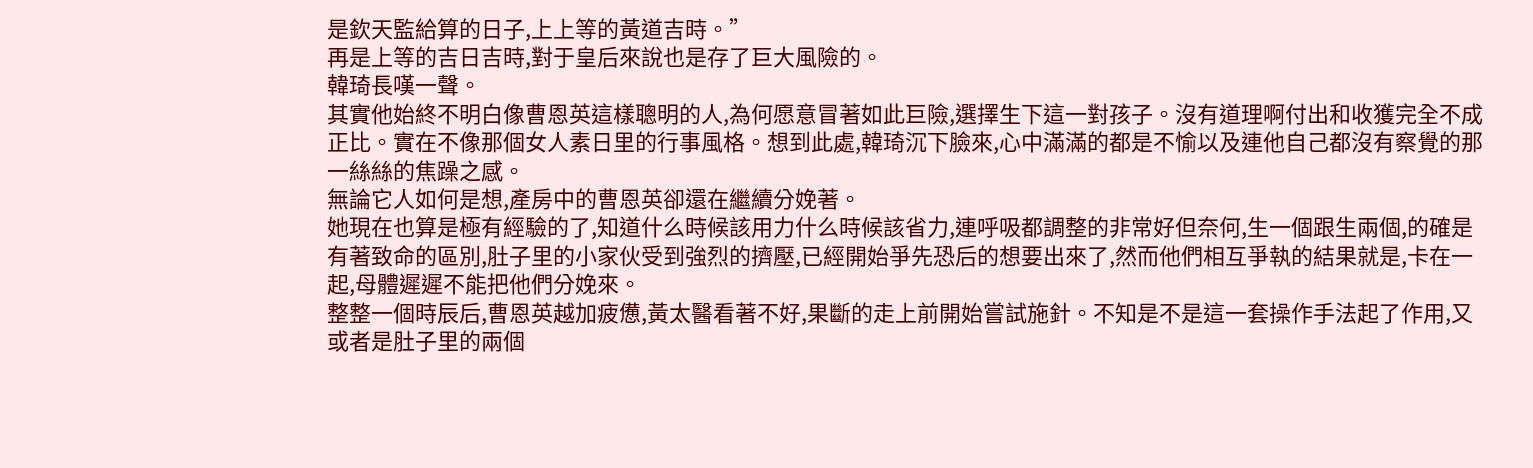是欽天監給算的日子,上上等的黃道吉時。”
再是上等的吉日吉時,對于皇后來說也是存了巨大風險的。
韓琦長嘆一聲。
其實他始終不明白像曹恩英這樣聰明的人,為何愿意冒著如此巨險,選擇生下這一對孩子。沒有道理啊付出和收獲完全不成正比。實在不像那個女人素日里的行事風格。想到此處,韓琦沉下臉來,心中滿滿的都是不愉以及連他自己都沒有察覺的那一絲絲的焦躁之感。
無論它人如何是想,產房中的曹恩英卻還在繼續分娩著。
她現在也算是極有經驗的了,知道什么時候該用力什么時候該省力,連呼吸都調整的非常好但奈何,生一個跟生兩個,的確是有著致命的區別,肚子里的小家伙受到強烈的擠壓,已經開始爭先恐后的想要出來了,然而他們相互爭執的結果就是,卡在一起,母體遲遲不能把他們分娩來。
整整一個時辰后,曹恩英越加疲憊,黃太醫看著不好,果斷的走上前開始嘗試施針。不知是不是這一套操作手法起了作用,又或者是肚子里的兩個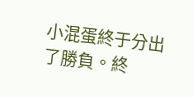小混蛋終于分出了勝負。終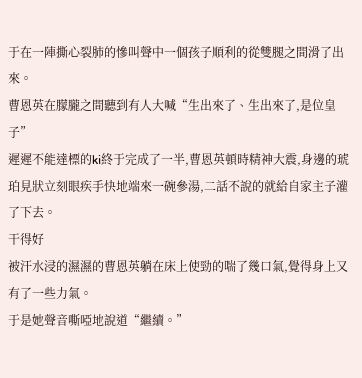于在一陣撕心裂肺的慘叫聲中一個孩子順利的從雙腿之間滑了出來。
曹恩英在朦朧之間聽到有人大喊“生出來了、生出來了,是位皇子”
遲遲不能達標的ki終于完成了一半,曹恩英頓時精神大震,身邊的琥珀見狀立刻眼疾手快地端來一碗參湯,二話不說的就給自家主子灌了下去。
干得好
被汗水浸的濕濕的曹恩英躺在床上使勁的喘了幾口氣,覺得身上又有了一些力氣。
于是她聲音嘶啞地說道“繼續。”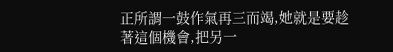正所謂一鼓作氣再三而竭,她就是要趁著這個機會,把另一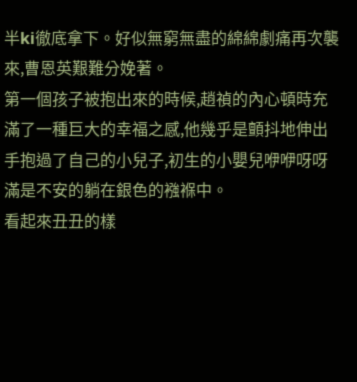半ki徹底拿下。好似無窮無盡的綿綿劇痛再次襲來,曹恩英艱難分娩著。
第一個孩子被抱出來的時候,趙禎的內心頓時充滿了一種巨大的幸福之感,他幾乎是顫抖地伸出手抱過了自己的小兒子,初生的小嬰兒咿咿呀呀滿是不安的躺在銀色的襁褓中。
看起來丑丑的樣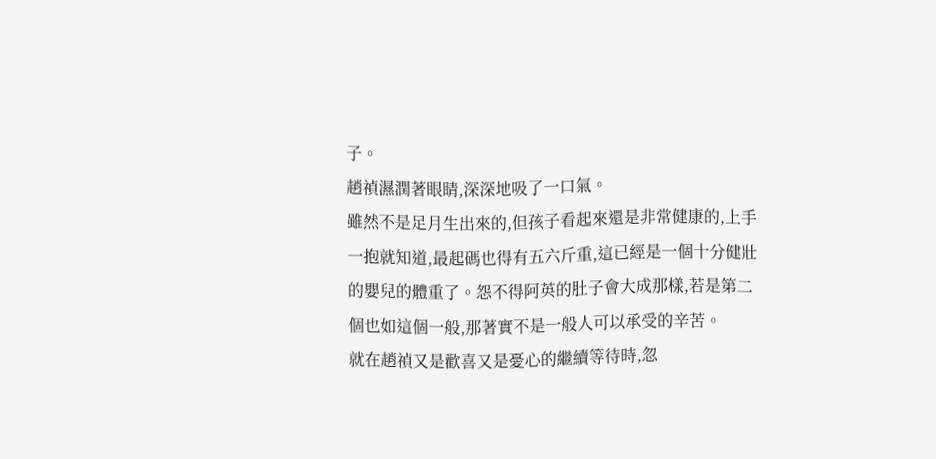子。
趙禎濕潤著眼睛,深深地吸了一口氣。
雖然不是足月生出來的,但孩子看起來還是非常健康的,上手一抱就知道,最起碼也得有五六斤重,這已經是一個十分健壯的嬰兒的體重了。怨不得阿英的肚子會大成那樣,若是第二個也如這個一般,那著實不是一般人可以承受的辛苦。
就在趙禎又是歡喜又是憂心的繼續等待時,忽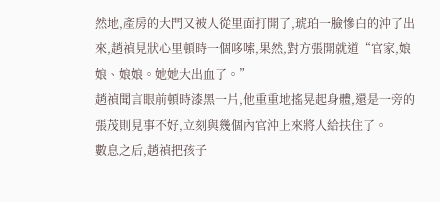然地,產房的大門又被人從里面打開了,琥珀一臉慘白的沖了出來,趙禎見狀心里頓時一個哆嗦,果然,對方張開就道“官家,娘娘、娘娘。她她大出血了。”
趙禎聞言眼前頓時漆黑一片,他重重地搖晃起身體,還是一旁的張茂則見事不好,立刻與幾個內官沖上來將人給扶住了。
數息之后,趙禎把孩子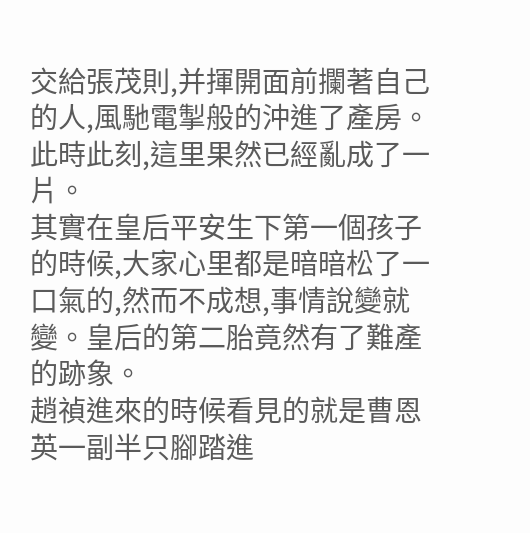交給張茂則,并揮開面前攔著自己的人,風馳電掣般的沖進了產房。
此時此刻,這里果然已經亂成了一片。
其實在皇后平安生下第一個孩子的時候,大家心里都是暗暗松了一口氣的,然而不成想,事情說變就變。皇后的第二胎竟然有了難產的跡象。
趙禎進來的時候看見的就是曹恩英一副半只腳踏進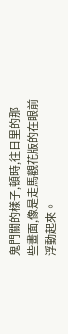鬼門關的樣子,頓時,往日里的那些畫面,像是走馬觀花版的在眼前浮動起來。